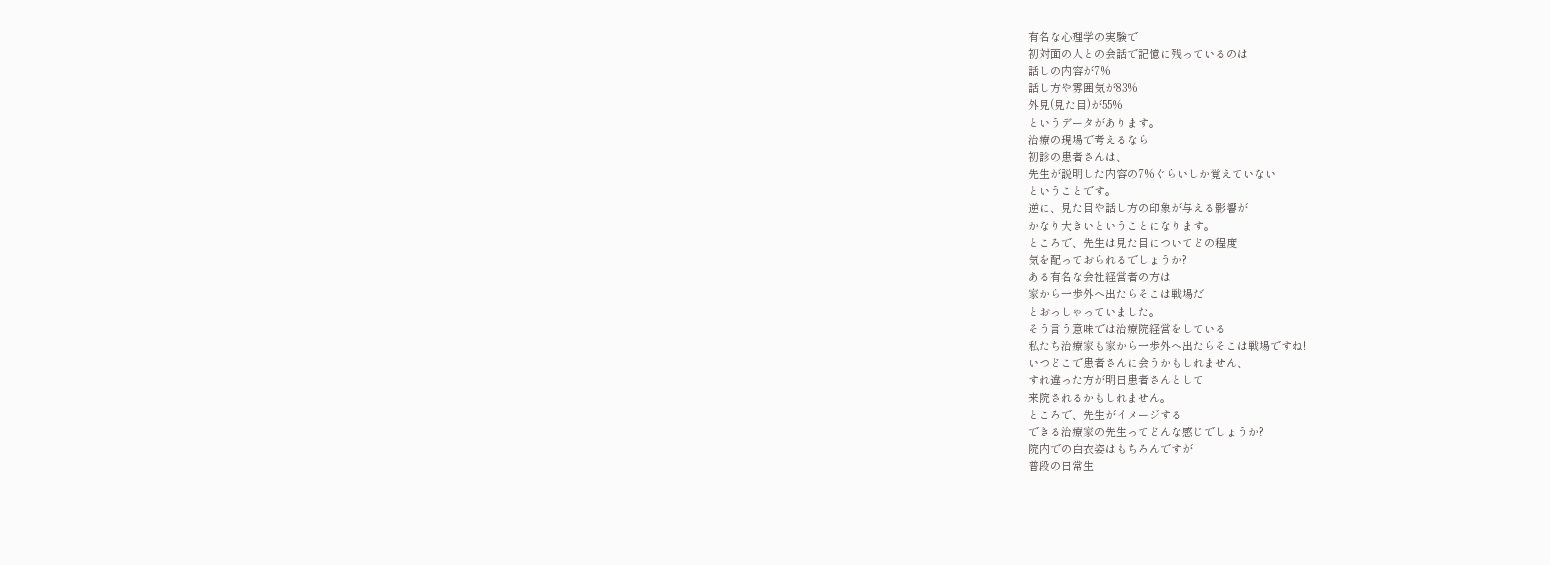有名な心理学の実験で
初対面の人との会話で記憶に残っているのは
話しの内容が7%
話し方や雰囲気が83%
外見(見た目)が55%
というデータがあります。
治療の現場で考えるなら
初診の患者さんは、
先生が説明した内容の7%ぐらいしか覚えていない
ということです。
逆に、見た目や話し方の印象が与える影響が
かなり大きいということになります。
ところで、先生は見た目についてどの程度
気を配っておられるでしょうか?
ある有名な会社経営者の方は
家から一歩外へ出たらそこは戦場だ
とおっしゃっていました。
そう言う意味では治療院経営をしている
私たち治療家も家から一歩外へ出たらそこは戦場ですね!
いつどこで患者さんに会うかもしれません、
すれ違った方が明日患者さんとして
来院されるかもしれません。
ところで、先生がイメージする
できる治療家の先生ってどんな感じでしょうか?
院内での白衣姿はもちろんですが
普段の日常生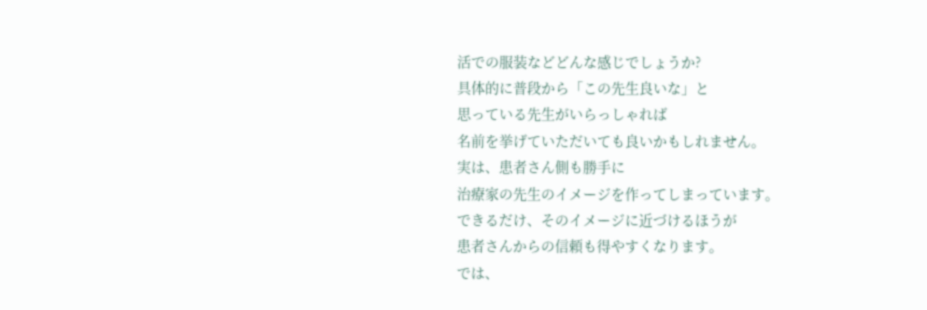活での服装などどんな感じでしょうか?
具体的に普段から「この先生良いな」と
思っている先生がいらっしゃれば
名前を挙げていただいても良いかもしれません。
実は、患者さん側も勝手に
治療家の先生のイメージを作ってしまっています。
できるだけ、そのイメージに近づけるほうが
患者さんからの信頼も得やすくなります。
では、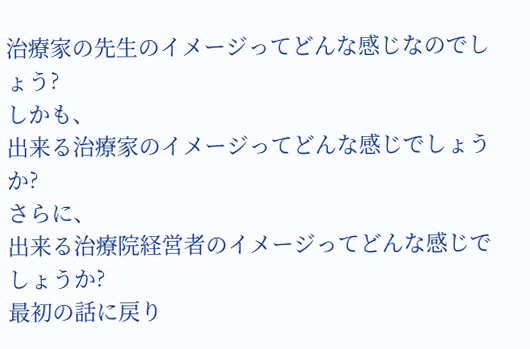治療家の先生のイメージってどんな感じなのでしょう?
しかも、
出来る治療家のイメージってどんな感じでしょうか?
さらに、
出来る治療院経営者のイメージってどんな感じでしょうか?
最初の話に戻り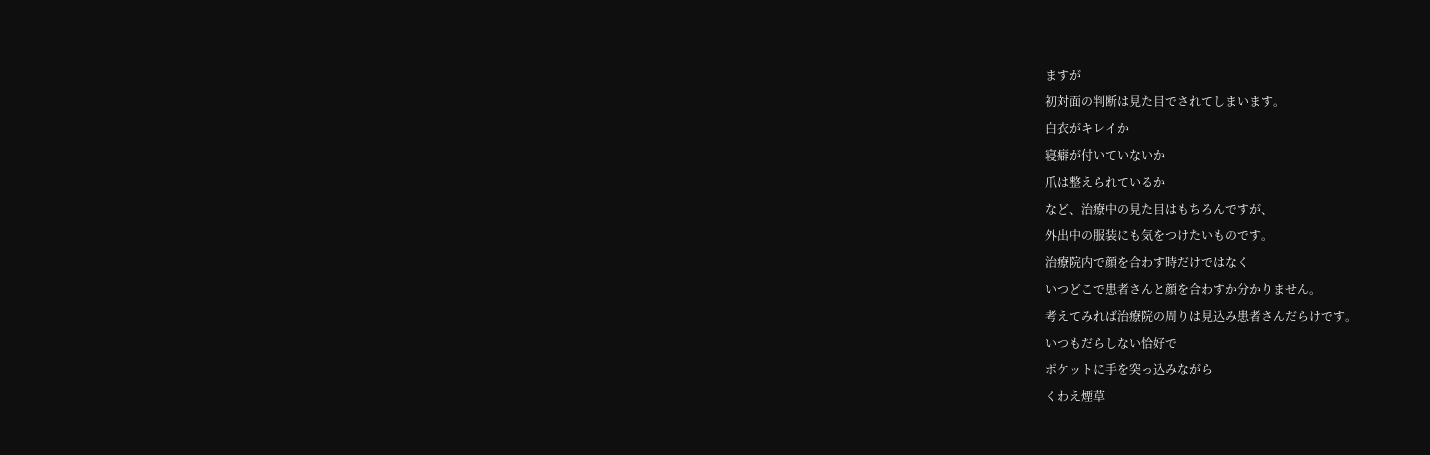ますが
初対面の判断は見た目でされてしまいます。
白衣がキレイか
寝癖が付いていないか
爪は整えられているか
など、治療中の見た目はもちろんですが、
外出中の服装にも気をつけたいものです。
治療院内で顔を合わす時だけではなく
いつどこで患者さんと顔を合わすか分かりません。
考えてみれば治療院の周りは見込み患者さんだらけです。
いつもだらしない恰好で
ポケットに手を突っ込みながら
くわえ煙草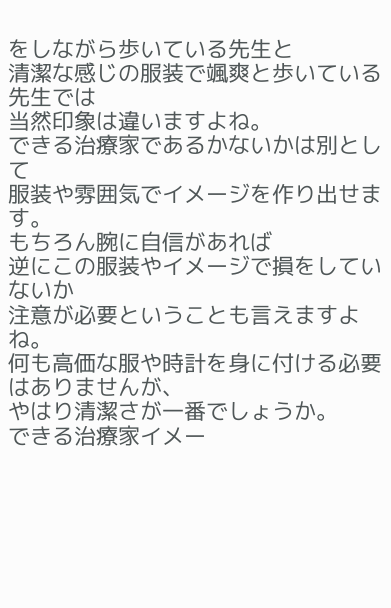をしながら歩いている先生と
清潔な感じの服装で颯爽と歩いている先生では
当然印象は違いますよね。
できる治療家であるかないかは別として
服装や雰囲気でイメージを作り出せます。
もちろん腕に自信があれば
逆にこの服装やイメージで損をしていないか
注意が必要ということも言えますよね。
何も高価な服や時計を身に付ける必要はありませんが、
やはり清潔さが一番でしょうか。
できる治療家イメー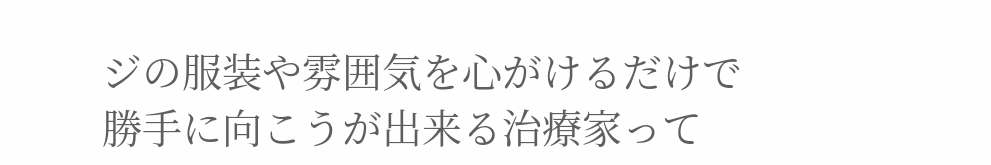ジの服装や雰囲気を心がけるだけで
勝手に向こうが出来る治療家って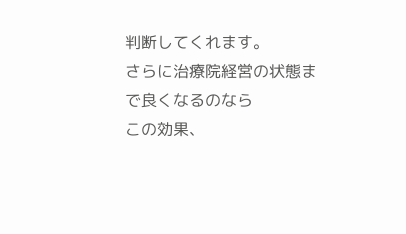判断してくれます。
さらに治療院経営の状態まで良くなるのなら
この効果、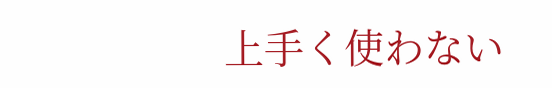上手く使わない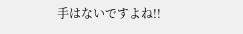手はないですよね!!